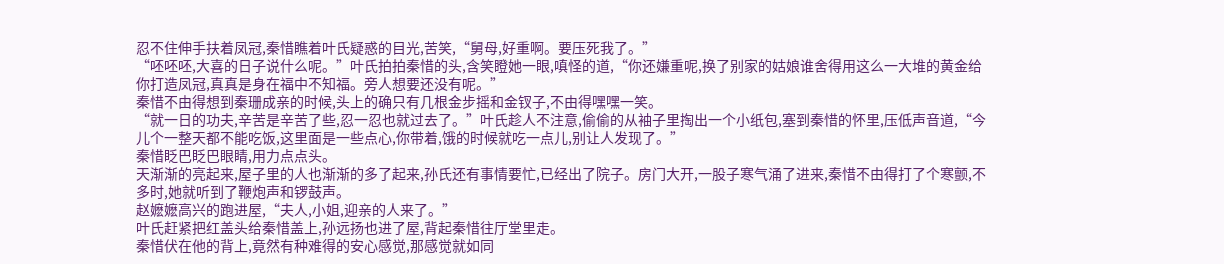忍不住伸手扶着凤冠,秦惜瞧着叶氏疑惑的目光,苦笑,“舅母,好重啊。要压死我了。”
“呸呸呸,大喜的日子说什么呢。”叶氏拍拍秦惜的头,含笑瞪她一眼,嗔怪的道,“你还嫌重呢,换了别家的姑娘谁舍得用这么一大堆的黄金给你打造凤冠,真真是身在福中不知福。旁人想要还没有呢。”
秦惜不由得想到秦珊成亲的时候,头上的确只有几根金步摇和金钗子,不由得嘿嘿一笑。
“就一日的功夫,辛苦是辛苦了些,忍一忍也就过去了。”叶氏趁人不注意,偷偷的从袖子里掏出一个小纸包,塞到秦惜的怀里,压低声音道,“今儿个一整天都不能吃饭,这里面是一些点心,你带着,饿的时候就吃一点儿,别让人发现了。”
秦惜眨巴眨巴眼睛,用力点点头。
天渐渐的亮起来,屋子里的人也渐渐的多了起来,孙氏还有事情要忙,已经出了院子。房门大开,一股子寒气涌了进来,秦惜不由得打了个寒颤,不多时,她就听到了鞭炮声和锣鼓声。
赵嬷嬷高兴的跑进屋,“夫人,小姐,迎亲的人来了。”
叶氏赶紧把红盖头给秦惜盖上,孙远扬也进了屋,背起秦惜往厅堂里走。
秦惜伏在他的背上,竟然有种难得的安心感觉,那感觉就如同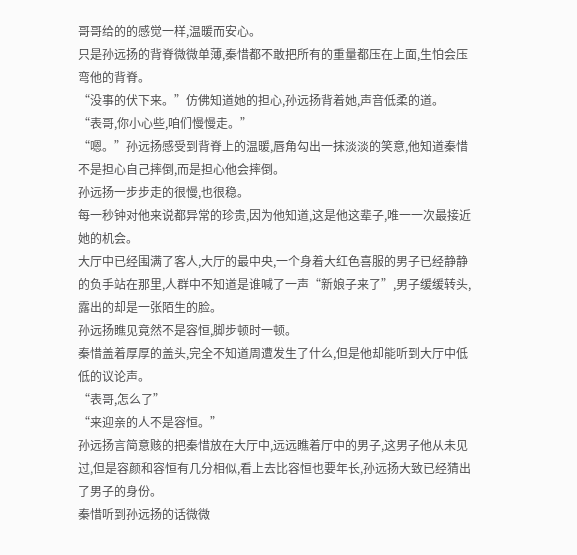哥哥给的的感觉一样,温暖而安心。
只是孙远扬的背脊微微单薄,秦惜都不敢把所有的重量都压在上面,生怕会压弯他的背脊。
“没事的伏下来。”仿佛知道她的担心,孙远扬背着她,声音低柔的道。
“表哥,你小心些,咱们慢慢走。”
“嗯。”孙远扬感受到背脊上的温暖,唇角勾出一抹淡淡的笑意,他知道秦惜不是担心自己摔倒,而是担心他会摔倒。
孙远扬一步步走的很慢,也很稳。
每一秒钟对他来说都异常的珍贵,因为他知道,这是他这辈子,唯一一次最接近她的机会。
大厅中已经围满了客人,大厅的最中央,一个身着大红色喜服的男子已经静静的负手站在那里,人群中不知道是谁喊了一声“新娘子来了”,男子缓缓转头,露出的却是一张陌生的脸。
孙远扬瞧见竟然不是容恒,脚步顿时一顿。
秦惜盖着厚厚的盖头,完全不知道周遭发生了什么,但是他却能听到大厅中低低的议论声。
“表哥,怎么了”
“来迎亲的人不是容恒。”
孙远扬言简意赅的把秦惜放在大厅中,远远瞧着厅中的男子,这男子他从未见过,但是容颜和容恒有几分相似,看上去比容恒也要年长,孙远扬大致已经猜出了男子的身份。
秦惜听到孙远扬的话微微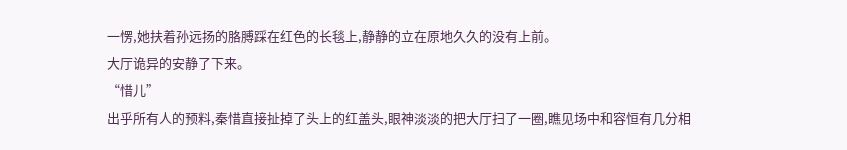一愣,她扶着孙远扬的胳膊踩在红色的长毯上,静静的立在原地久久的没有上前。
大厅诡异的安静了下来。
“惜儿”
出乎所有人的预料,秦惜直接扯掉了头上的红盖头,眼神淡淡的把大厅扫了一圈,瞧见场中和容恒有几分相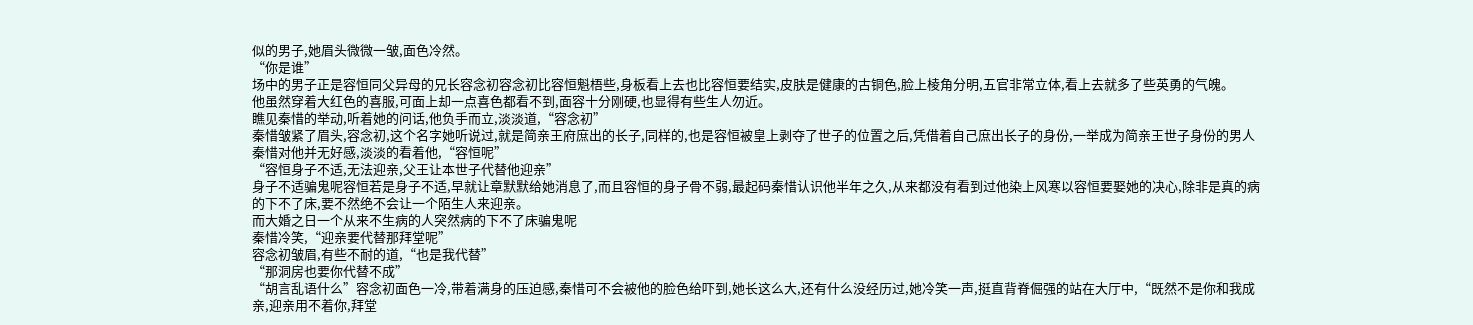似的男子,她眉头微微一皱,面色冷然。
“你是谁”
场中的男子正是容恒同父异母的兄长容念初容念初比容恒魁梧些,身板看上去也比容恒要结实,皮肤是健康的古铜色,脸上棱角分明,五官非常立体,看上去就多了些英勇的气魄。
他虽然穿着大红色的喜服,可面上却一点喜色都看不到,面容十分刚硬,也显得有些生人勿近。
瞧见秦惜的举动,听着她的问话,他负手而立,淡淡道,“容念初”
秦惜皱紧了眉头,容念初,这个名字她听说过,就是简亲王府庶出的长子,同样的,也是容恒被皇上剥夺了世子的位置之后,凭借着自己庶出长子的身份,一举成为简亲王世子身份的男人
秦惜对他并无好感,淡淡的看着他,“容恒呢”
“容恒身子不适,无法迎亲,父王让本世子代替他迎亲”
身子不适骗鬼呢容恒若是身子不适,早就让章默默给她消息了,而且容恒的身子骨不弱,最起码秦惜认识他半年之久,从来都没有看到过他染上风寒以容恒要娶她的决心,除非是真的病的下不了床,要不然绝不会让一个陌生人来迎亲。
而大婚之日一个从来不生病的人突然病的下不了床骗鬼呢
秦惜冷笑,“迎亲要代替那拜堂呢”
容念初皱眉,有些不耐的道,“也是我代替”
“那洞房也要你代替不成”
“胡言乱语什么”容念初面色一冷,带着满身的压迫感,秦惜可不会被他的脸色给吓到,她长这么大,还有什么没经历过,她冷笑一声,挺直背脊倔强的站在大厅中,“既然不是你和我成亲,迎亲用不着你,拜堂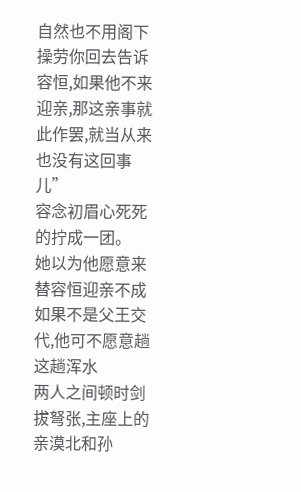自然也不用阁下操劳你回去告诉容恒,如果他不来迎亲,那这亲事就此作罢,就当从来也没有这回事儿”
容念初眉心死死的拧成一团。
她以为他愿意来替容恒迎亲不成如果不是父王交代,他可不愿意趟这趟浑水
两人之间顿时剑拔弩张,主座上的亲漠北和孙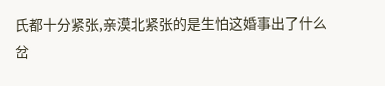氏都十分紧张,亲漠北紧张的是生怕这婚事出了什么岔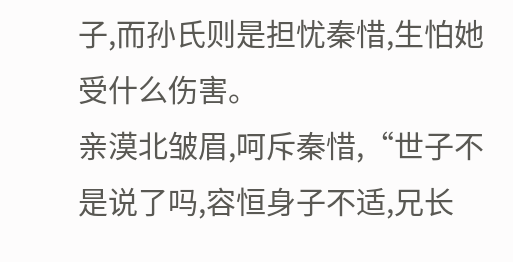子,而孙氏则是担忧秦惜,生怕她受什么伤害。
亲漠北皱眉,呵斥秦惜,“世子不是说了吗,容恒身子不适,兄长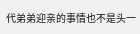代弟弟迎亲的事情也不是头一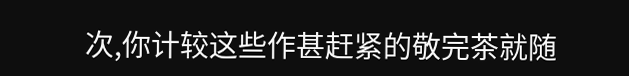次,你计较这些作甚赶紧的敬完茶就随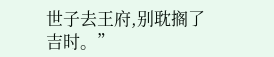世子去王府,别耽搁了吉时。”